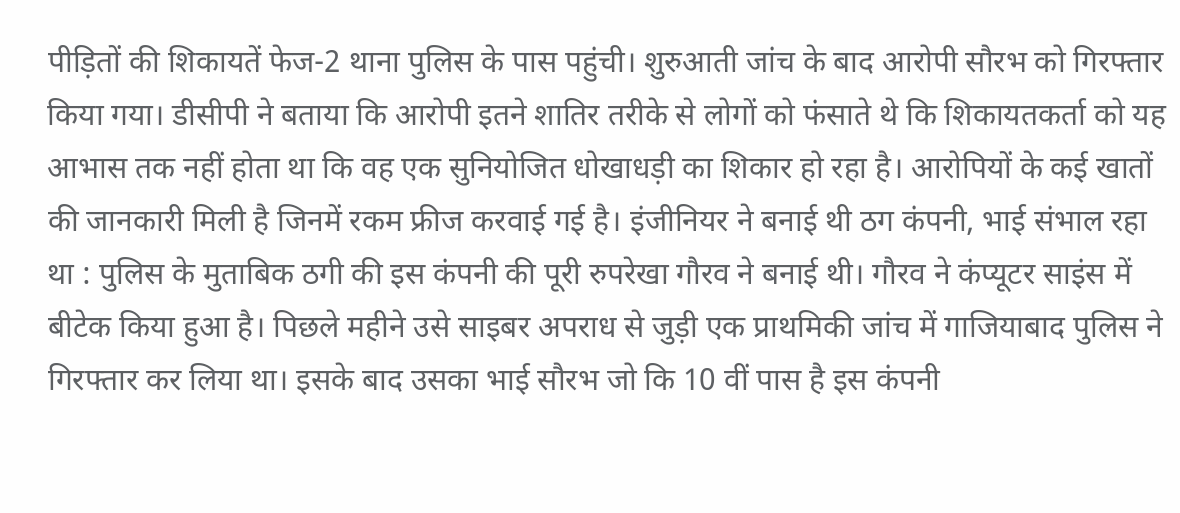पीड़ितों की शिकायतें फेज-2 थाना पुलिस के पास पहुंची। शुरुआती जांच के बाद आरोपी सौरभ को गिरफ्तार किया गया। डीसीपी ने बताया कि आरोपी इतने शातिर तरीके से लोगों को फंसाते थे कि शिकायतकर्ता को यह आभास तक नहीं होता था कि वह एक सुनियोजित धोखाधड़ी का शिकार हो रहा है। आरोपियों के कई खातों की जानकारी मिली है जिनमें रकम फ्रीज करवाई गई है। इंजीनियर ने बनाई थी ठग कंपनी, भाई संभाल रहा था : पुलिस के मुताबिक ठगी की इस कंपनी की पूरी रुपरेखा गौरव ने बनाई थी। गौरव ने कंप्यूटर साइंस में बीटेक किया हुआ है। पिछले महीने उसे साइबर अपराध से जुड़ी एक प्राथमिकी जांच में गाजियाबाद पुलिस ने गिरफ्तार कर लिया था। इसके बाद उसका भाई सौरभ जो कि 10 वीं पास है इस कंपनी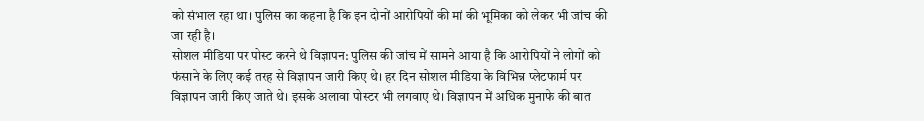को संभाल रहा था। पुलिस का कहना है कि इन दोनों आरोपियों की मां की भूमिका को लेकर भी जांच की जा रही है।
सोशल मीडिया पर पोस्ट करने थे विज्ञापन: पुलिस की जांच में सामने आया है कि आरोपियों ने लोगों को फंसाने के लिए कई तरह से विज्ञापन जारी किए थे। हर दिन सोशल मीडिया के विभिन्न प्लेटफार्म पर विज्ञापन जारी किए जाते थे। इसके अलावा पोस्टर भी लगवाए थे। विज्ञापन में अधिक मुनाफे की बात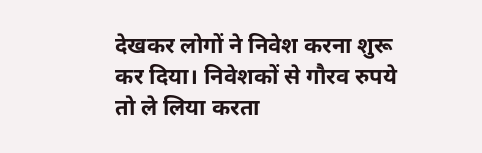देखकर लोगों ने निवेश करना शुरू कर दिया। निवेशकों से गौरव रुपये तो ले लिया करता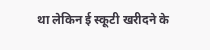था लेकिन ई स्कूटी खरीदने के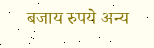बजाय रुपये अन्य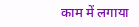काम में लगाया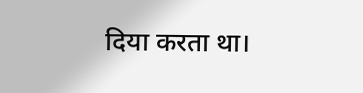दिया करता था।